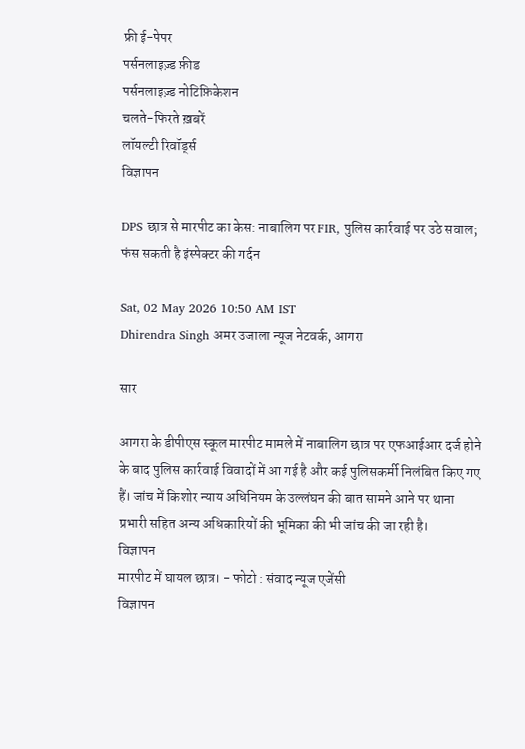फ्री ई-पेपर
पर्सनलाइज़्ड फ़ीड
पर्सनलाइज़्ड नोटिफ़िकेशन
चलते-फिरते ख़बरें
लॉयल्टी रिवॉर्ड्स
विज्ञापन

DPS छात्र से मारपीट का केस: नाबालिग पर FIR, पुलिस कार्रवाई पर उठे सवाल; फंस सकती है इंस्पेक्टर की गर्दन

Sat, 02 May 2026 10:50 AM IST
Dhirendra Singh अमर उजाला न्यूज नेटवर्क, आगरा

सार

आगरा के डीपीएस स्कूल मारपीट मामले में नाबालिग छात्र पर एफआईआर दर्ज होने के बाद पुलिस कार्रवाई विवादों में आ गई है और कई पुलिसकर्मी निलंबित किए गए हैं। जांच में किशोर न्याय अधिनियम के उल्लंघन की बात सामने आने पर थाना प्रभारी सहित अन्य अधिकारियों की भूमिका की भी जांच की जा रही है।
विज्ञापन
मारपीट में घायल छात्र। - फोटो : संवाद न्यूज एजेंसी
विज्ञापन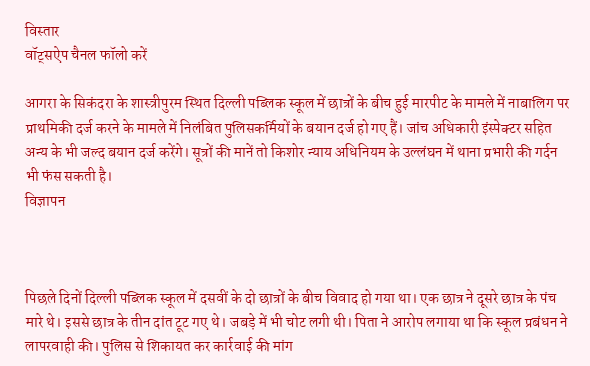विस्तार
वॉट्सऐप चैनल फॉलो करें

आगरा के सिकंदरा के शास्त्रीपुरम स्थित दिल्ली पब्लिक स्कूल में छात्रों के बीच हुई मारपीट के मामले में नाबालिग पर प्राथमिकी दर्ज करने के मामले में निलंबित पुलिसकर्मियों के बयान दर्ज हो गए हैं। जांच अधिकारी इंस्पेक्टर सहित अन्य के भी जल्द बयान दर्ज करेंगे। सूत्रों की मानें तो किशोर न्याय अधिनियम के उल्लंघन में थाना प्रभारी की गर्दन भी फंस सकती है।
विज्ञापन



पिछले दिनों दिल्ली पब्लिक स्कूल में दसवीं के दो छात्रों के बीच विवाद हो गया था। एक छात्र ने दूसरे छात्र के पंच मारे थे। इससे छात्र के तीन दांत टूट गए थे। जबड़े में भी चोट लगी थी। पिता ने आरोप लगाया था कि स्कूल प्रबंधन ने लापरवाही की। पुलिस से शिकायत कर कार्रवाई की मांग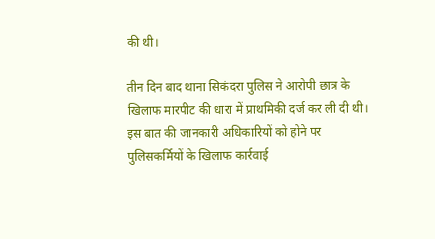की थी।

तीन दिन बाद थाना सिकंदरा पुलिस ने आरोपी छात्र के खिलाफ मारपीट की धारा में प्राथमिकी दर्ज कर ली दी थी। इस बात की जानकारी अधिकारियों को होने पर पुलिसकर्मियों के खिलाफ कार्रवाई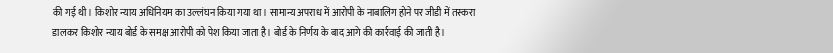की गई थी। किशोर न्याय अधिनियम का उल्लंघन किया गया था। सामान्य अपराध में आरोपी के नाबालिग होने पर जीडी में तस्करा डालकर किशोर न्याय बोर्ड के समक्ष आरोपी को पेश किया जाता है। बोर्ड के निर्णय के बाद आगे की कार्रवाई की जाती है।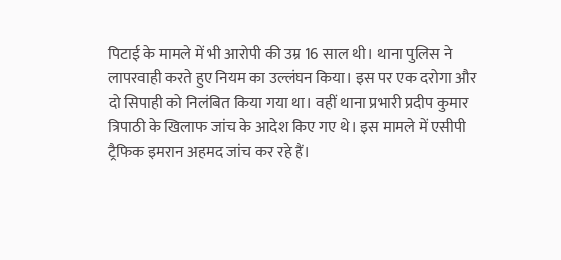पिटाई के मामले में भी आरोपी की उम्र 16 साल थी। थाना पुलिस ने लापरवाही करते हुए नियम का उल्लंघन किया। इस पर एक दरोगा और दो सिपाही को निलंबित किया गया था। वहीं थाना प्रभारी प्रदीप कुमार त्रिपाठी के खिलाफ जांच के आदेश किए गए थे। इस मामले में एसीपी ट्रैफिक इमरान अहमद जांच कर रहे हैं।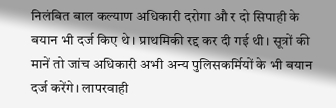निलंबित बाल कल्याण अधिकारी दरोगा औ र दो सिपाही के बयान भी दर्ज किए थे। प्राथमिकी रद्द कर दी गई थी। सूत्रों की मानें तो जांच अधिकारी अभी अन्य पुलिसकर्मियों के भी बयान दर्ज करेंगे। लापरवाही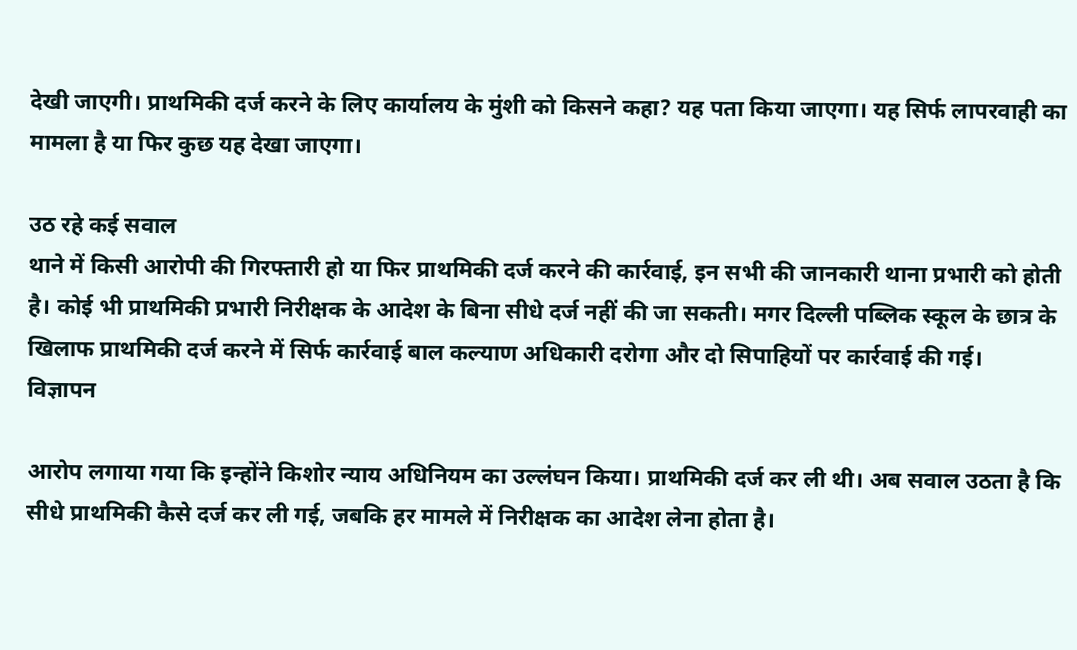देखी जाएगी। प्राथमिकी दर्ज करने के लिए कार्यालय के मुंशी को किसने कहा? यह पता किया जाएगा। यह सिर्फ लापरवाही का मामला है या फिर कुछ यह देखा जाएगा।

उठ रहे कई सवाल
थाने में किसी आरोपी की गिरफ्तारी हो या फिर प्राथमिकी दर्ज करने की कार्रवाई, इन सभी की जानकारी थाना प्रभारी को होती है। कोई भी प्राथमिकी प्रभारी निरीक्षक के आदेश के बिना सीधे दर्ज नहीं की जा सकती। मगर दिल्ली पब्लिक स्कूल के छात्र के खिलाफ प्राथमिकी दर्ज करने में सिर्फ कार्रवाई बाल कल्याण अधिकारी दरोगा और दो सिपाहियों पर कार्रवाई की गई।
विज्ञापन

आरोप लगाया गया कि इन्होंने किशोर न्याय अधिनियम का उल्लंघन किया। प्राथमिकी दर्ज कर ली थी। अब सवाल उठता है कि सीधे प्राथमिकी कैसे दर्ज कर ली गई, जबकि हर मामले में निरीक्षक का आदेश लेना होता है।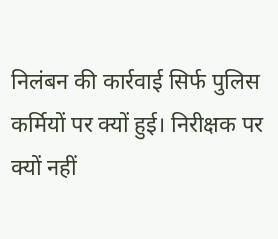निलंबन की कार्रवाई सिर्फ पुलिस कर्मियों पर क्यों हुई। निरीक्षक पर क्यों नहीं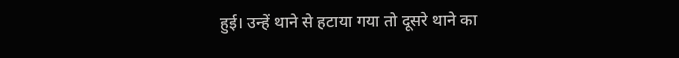हुई। उन्हें थाने से हटाया गया तो दूसरे थाने का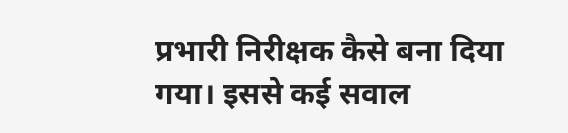प्रभारी निरीक्षक कैसे बना दिया गया। इससे कई सवाल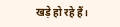खड़े हो रहे हैं।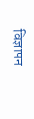विज्ञापन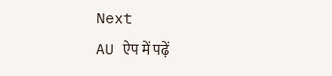Next
AU ऐप में पढ़ें